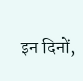इन दिनों,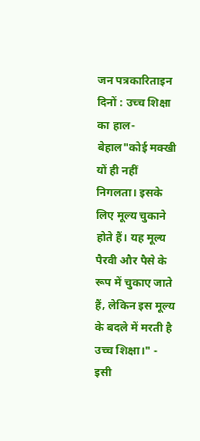जन पत्रकारिताइन दिनों : उच्च शिक्षा का हाल- बेहाल"कोई मक्खी यों ही नहीं निगलता। इसके लिए मूल्य चुकाने होते हैं। यह मूल्य पैरवी और पैसे के रूप में चुकाए जाते हैं, लेकिन इस मूल्य के बदले में मरती है उच्च शिक्षा।" - इसी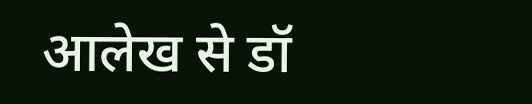आलेख से डॉ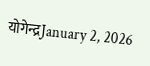योगेन्द्रJanuary 2, 2026